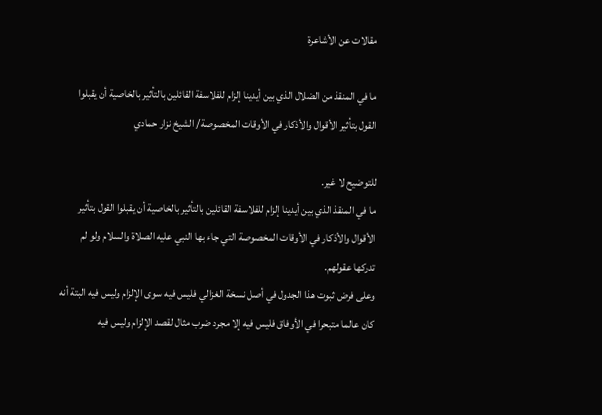مقالات عن الأشاعرة

ما في المنقذ من الضلال الذي بين أيدينا إلزام للفلاسفة القائلين بالتأثير بالخاصية أن يقبلوا القول بتأثير الأقوال والأذكار في الأوقات المخصوصة/ الشيخ نزار حمادي

للتوضيح لا غير.
ما في المنقذ الذي بين أيدينا إلزام للفلاسفة القائلين بالتأثير بالخاصية أن يقبلوا القول بتأثير الأقوال والأذكار في الأوقات المخصوصة التي جاء بها النبي عليه الصلاة والسلام ولو لم تدركها عقولهم.
وعلى فرض ثبوت هذا الجدول في أصل نسخة الغزالي فليس فيه سوى الإلزام وليس فيه البتة أنه كان عالما متبحرا في الأوفاق فليس فيه إلا مجرد ضرب مثال لقصد الإلزام وليس فيه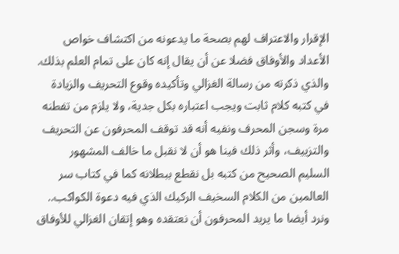الإقرار والاعتراف لهم بصحة ما يدعونه من اكتشاف خواص الأعداد والأوفاق فضلا عن أن يقال إنه كان على تمام العلم بذلك.
والذي ذكرته من رسالة الغزالي وتأكيده وقوع التحريف والزيادة في كتبه كلام ثابت ويجب اعتباره بكل جدية، ولا يلزم من تفطنه مرة وسجن المحرف ونفيه أنه قد توقف المحرفون عن التحريف والتزييف، وأثر ذلك فينا هو أن لا نقبل ما خالف المشهور السليم الصحيح من كتبه بل نقطع ببطلانه كما في كتاب سر العالمين من الكلام السخيف الركيك الذي فيه دعوة الكواكب.. ونرد أيضا ما يريد المحرفون أن نعتقده وهو إتقان الغزالي للأوفاق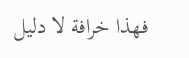فهذا خرافة لا دليل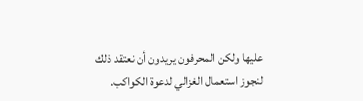عليها ولكن المحرفون يريدون أن نعتقد ذلك لنجوز استعمال الغزالي لدعوة الكواكب.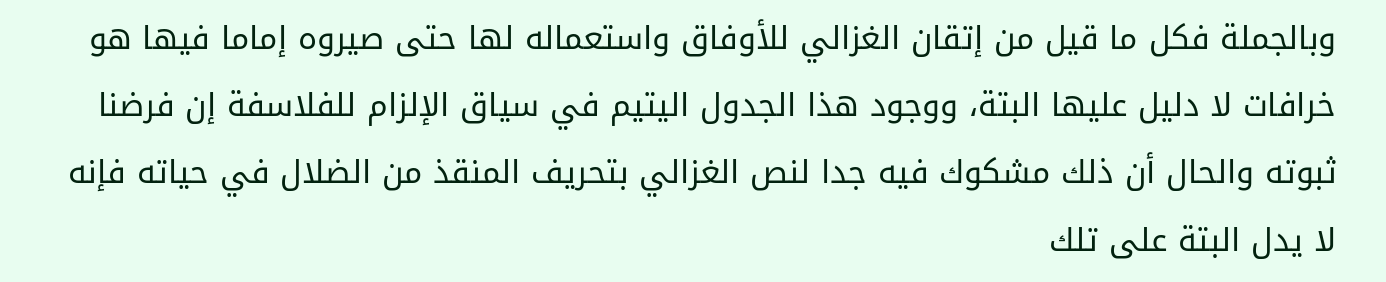وبالجملة فكل ما قيل من إتقان الغزالي للأوفاق واستعماله لها حتى صيروه إماما فيها هو خرافات لا دليل عليها البتة، ووجود هذا الجدول اليتيم في سياق الإلزام للفلاسفة إن فرضنا ثبوته والحال أن ذلك مشكوك فيه جدا لنص الغزالي بتحريف المنقذ من الضلال في حياته فإنه لا يدل البتة على تلك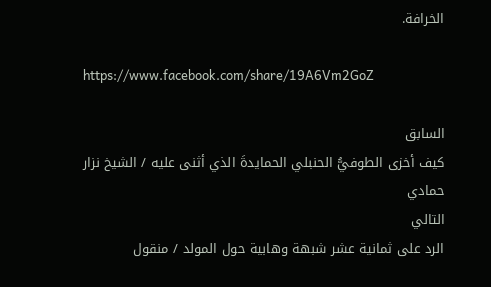الخرافة.

https://www.facebook.com/share/19A6Vm2GoZ

السابق
كيف أخزى الطوفيُّ الحنبلي الحمايدةَ الذي أثنى عليه / الشيخ نزار حمادي
التالي
الرد على ثمانية عشر شبهة وهابية حول المولد / منقول